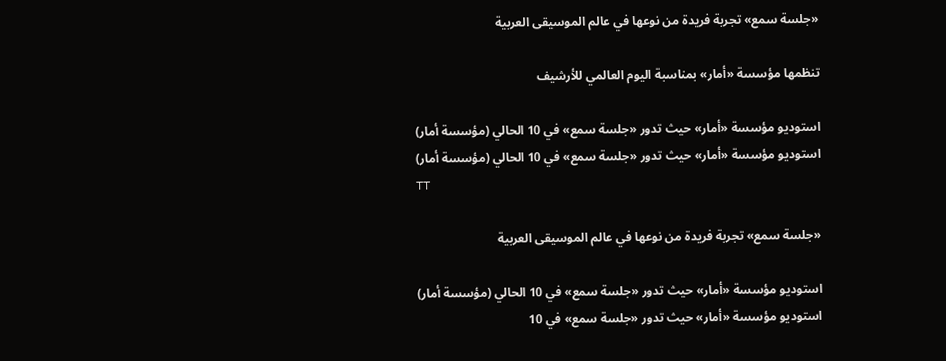«جلسة سمع» تجربة فريدة من نوعها في عالم الموسيقى العربية

تنظمها مؤسسة «أمار» بمناسبة اليوم العالمي للأرشيف

استوديو مؤسسة «أمار» حيث تدور «جلسة سمع» في 10 الحالي (مؤسسة أمار)
استوديو مؤسسة «أمار» حيث تدور «جلسة سمع» في 10 الحالي (مؤسسة أمار)
TT

«جلسة سمع» تجربة فريدة من نوعها في عالم الموسيقى العربية

استوديو مؤسسة «أمار» حيث تدور «جلسة سمع» في 10 الحالي (مؤسسة أمار)
استوديو مؤسسة «أمار» حيث تدور «جلسة سمع» في 10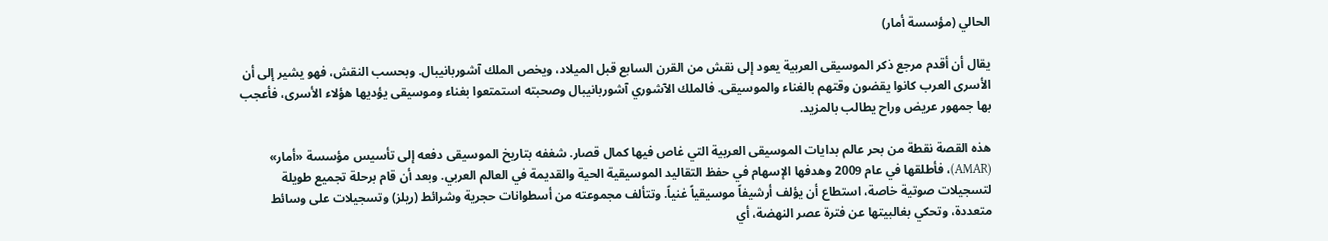الحالي (مؤسسة أمار)

يقال أن أقدم مرجع ذكر الموسيقى العربية يعود إلى نقش من القرن السابع قبل الميلاد، ويخص الملك آشوربانيبال. وبحسب النقش، فهو يشير إلى أن الأسرى العرب كانوا يقضون وقتهم بالغناء والموسيقى. فالملك الآشوري آشوربانيبال وصحبته استمتعوا بغناء وموسيقى يؤديها هؤلاء الأسرى، فأعجب بها جمهور عريض وراح يطالب بالمزيد.

هذه القصة نقطة من بحر عالم بدايات الموسيقى العربية التي غاص فيها كمال قصار. شغفه بتاريخ الموسيقى دفعه إلى تأسيس مؤسسة «أمار» (AMAR)، فأطلقها في عام 2009 وهدفها الإسهام في حفظ التقاليد الموسيقية الحية والقديمة في العالم العربي. وبعد أن قام برحلة تجميع طويلة لتسجيلات صوتية خاصة، استطاع أن يؤلف أرشيفاً موسيقياً غنياً. وتتألف مجموعته من أسطوانات حجرية وشرائط (ريلز) وتسجيلات على وسائط متعددة، وتحكي بغالبيتها عن فترة عصر النهضة، أي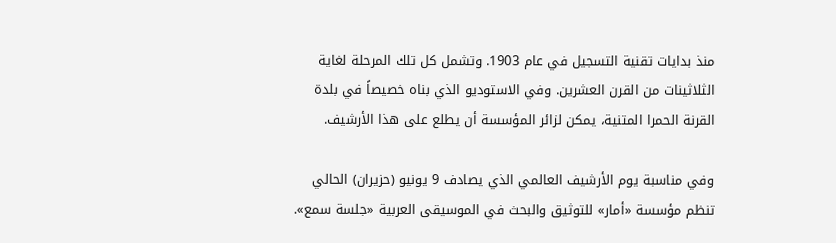منذ بدايات تقنية التسجيل في عام 1903. وتشمل كل تلك المرحلة لغاية الثلاثينات من القرن العشرين. وفي الاستوديو الذي بناه خصيصاً في بلدة القرنة الحمرا المتنية، يمكن لزائر المؤسسة أن يطلع على هذا الأرشيف.

وفي مناسبة يوم الأرشيف العالمي الذي يصادف 9 يونيو (حزيران) الحالي تنظم مؤسسة «أمار» للتوثيق والبحث في الموسيقى العربية «جلسة سمع».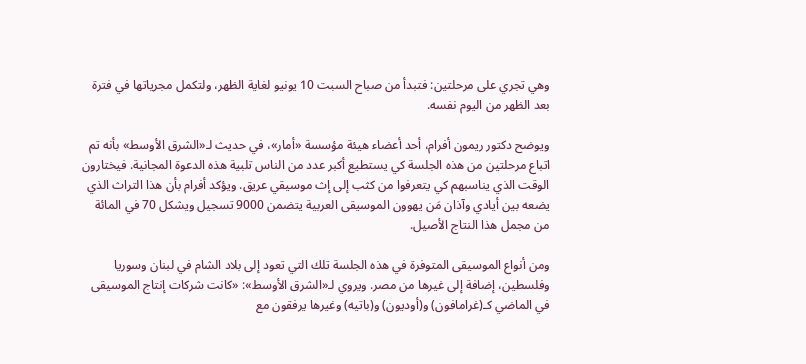وهي تجري على مرحلتين: فتبدأ من صباح السبت 10 يونيو لغاية الظهر، ولتكمل مجرياتها في فترة بعد الظهر من اليوم نفسه.

ويوضح دكتور ريمون أفرام، أحد أعضاء هيئة مؤسسة «أمار»، في حديث لـ«الشرق الأوسط» بأنه تم اتباع مرحلتين من هذه الجلسة كي يستطيع أكبر عدد من الناس تلبية هذه الدعوة المجانية. فيختارون الوقت الذي يناسبهم كي يتعرفوا من كثب إلى إث موسيقي عريق. ويؤكد أفرام بأن هذا التراث الذي يضعه بين أيادي وآذان مَن يهوون الموسيقى العربية يتضمن 9000 تسجيل ويشكل 70 في المائة من مجمل هذا النتاج الأصيل.

ومن أنواع الموسيقى المتوفرة في هذه الجلسة تلك التي تعود إلى بلاد الشام في لبنان وسوريا وفلسطين، إضافة إلى غيرها من مصر. ويروي لـ«الشرق الأوسط»: «كانت شركات إنتاج الموسيقى في الماضي كـ(غرامافون) و(أوديون) و(باتيه) وغيرها يرفقون مع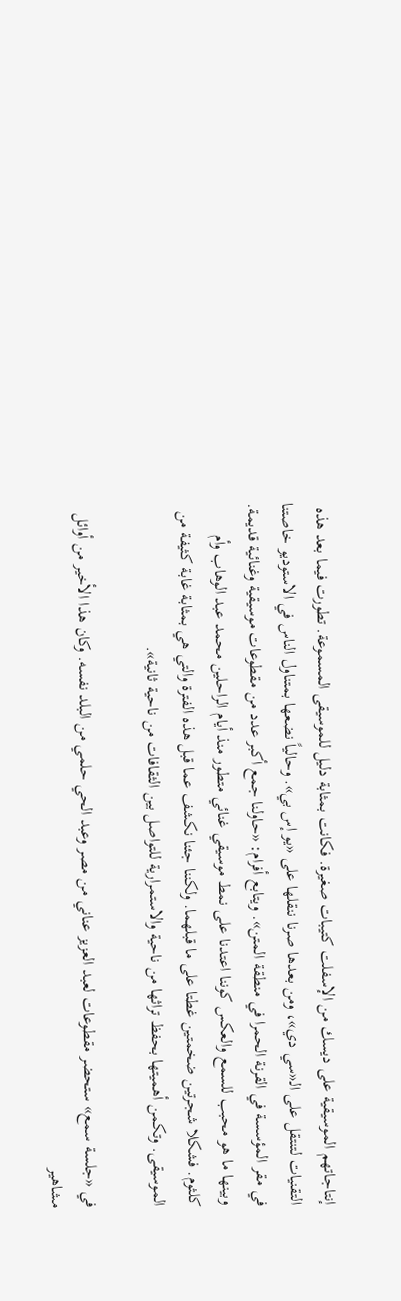إنتاجاتهم الموسيقية على ديسك من الإسفلت كتيبات صغيرة. فكانت بمثابة دليل للموسيقى المسموعة. تطورت فيما بعد هذه التقنيات لتنتقل على الـ«سي دي»، ومن بعدها صرنا ننقلها على «يو إس بي». وحالياً نضعها بمتناول الناس في الاستوديو خاصتنا في مقر المؤسسة في القرنة الحمرا في منطقة المتن». ويتابع أفرام: «حاولنا جمع أكبر عدد من مقطوعات موسيقية وغنائية قديمة. وبينها ما هو محبب للسمع والعكس كوننا اعتدنا على نمط موسيقي غنائي متطور منذ أيام الراحلين محمد عبد الوهاب وأم كلثوم. فشكلا شجرتين ضخمتين غطتا على ما قبلهما. ولكننا جئنا نكشف عما قبل هذه الفترة والتي هي بمثابة غابة كثيفة من الموسيقى. وتكمن أهميتها بحفظ تراثها من ناحية والاستمرارية للتواصل بين الثقافات من ناحية ثانية».

في «جلسة سمع» ستحضر مقطوعات لعبد العزيز عناني من مصر وعبد الحي حلمي من البلد نفسه. وكان هذا الأخير من أوائل مشاهير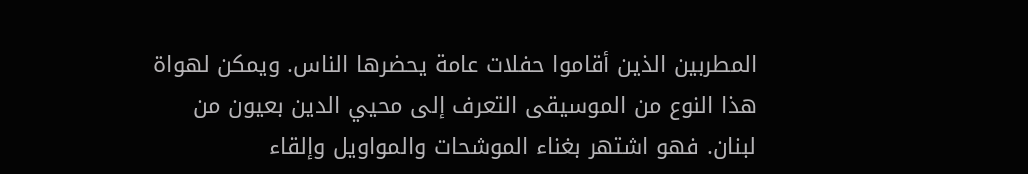المطربين الذين أقاموا حفلات عامة يحضرها الناس. ويمكن لهواة هذا النوع من الموسيقى التعرف إلى محيي الدين بعيون من لبنان. فهو اشتهر بغناء الموشحات والمواويل وإلقاء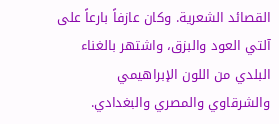القصائد الشعرية. وكان عازفاً بارعاً على آلتي العود والبزق، واشتهر بالغناء البلدي من اللون الإبراهيمي والشرقاوي والمصري والبغدادي.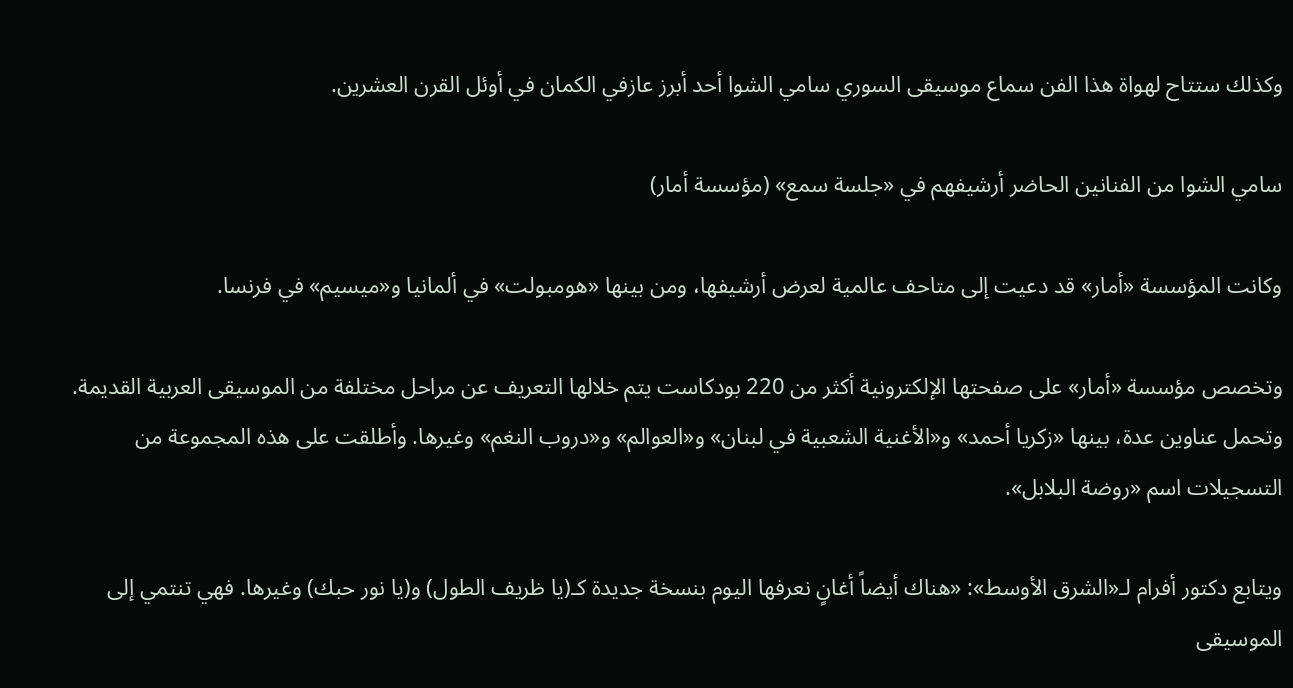وكذلك ستتاح لهواة هذا الفن سماع موسيقى السوري سامي الشوا أحد أبرز عازفي الكمان في أوئل القرن العشرين.

سامي الشوا من الفنانين الحاضر أرشيفهم في «جلسة سمع» (مؤسسة أمار)

وكانت المؤسسة «أمار» قد دعيت إلى متاحف عالمية لعرض أرشيفها، ومن بينها «هومبولت» في ألمانيا و«ميسيم» في فرنسا.

وتخصص مؤسسة «أمار» على صفحتها الإلكترونية أكثر من 220 بودكاست يتم خلالها التعريف عن مراحل مختلفة من الموسيقى العربية القديمة. وتحمل عناوين عدة، بينها «زكريا أحمد» و«الأغنية الشعبية في لبنان» و«العوالم» و«دروب النغم» وغيرها. وأطلقت على هذه المجموعة من التسجيلات اسم «روضة البلابل».

ويتابع دكتور أفرام لـ«الشرق الأوسط»: «هناك أيضاً أغانٍ نعرفها اليوم بنسخة جديدة كـ(يا ظريف الطول) و(يا نور حبك) وغيرها. فهي تنتمي إلى الموسيقى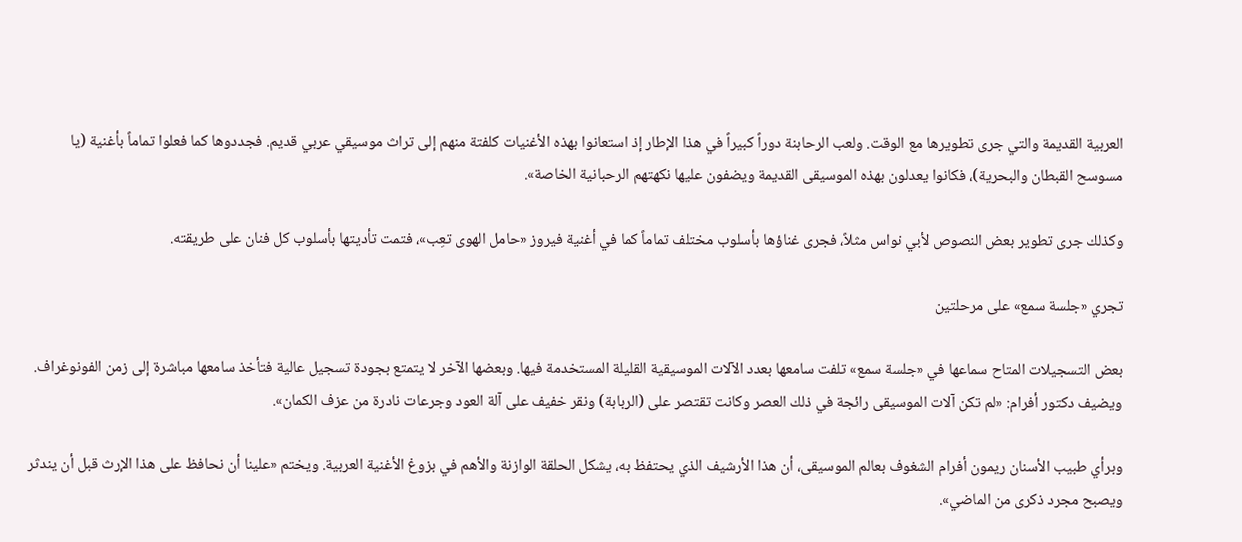العربية القديمة والتي جرى تطويرها مع الوقت. ولعب الرحابنة دوراً كبيراً في هذا الإطار إذ استعانوا بهذه الأغنيات كلفتة منهم إلى تراث موسيقي عربي قديم. فجددوها كما فعلوا تماماً بأغنية (يا مسوسح القبطان والبحرية)، فكانوا يعدلون بهذه الموسيقى القديمة ويضفون عليها نكهتهم الرحبانية الخاصة».

وكذلك جرى تطوير بعض النصوص لأبي نواس مثلاً، فجرى غناؤها بأسلوب مختلف تماماً كما في أغنية فيروز «حامل الهوى تعِب»، فتمت تأديتها بأسلوب كل فنان على طريقته.

تجري «جلسة سمع» على مرحلتين

بعض التسجيلات المتاح سماعها في «جلسة سمع» تلفت سامعها بعدد الآلات الموسيقية القليلة المستخدمة فيها. وبعضها الآخر لا يتمتع بجودة تسجيل عالية فتأخذ سامعها مباشرة إلى زمن الفونوغراف. ويضيف دكتور أفرام: «لم تكن آلات الموسيقى رائجة في ذلك العصر وكانت تقتصر على (الربابة) ونقر خفيف على آلة العود وجرعات نادرة من عزف الكمان».

وبرأي طبيب الأسنان ريمون أفرام الشغوف بعالم الموسيقى، أن هذا الأرشيف الذي يحتفظ به، يشكل الحلقة الوازنة والأهم في بزوغ الأغنية العربية. ويختم «علينا أن نحافظ على هذا الإرث قبل أن يندثر ويصبح مجرد ذكرى من الماضي».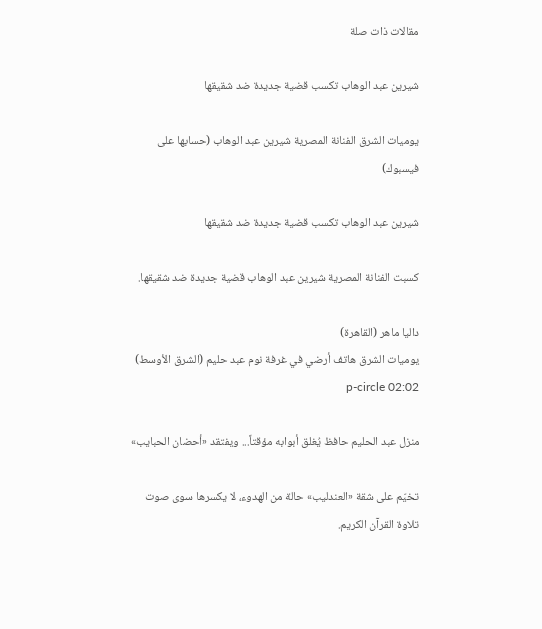مقالات ذات صلة

شيرين عبد الوهاب تكسب قضية جديدة ضد شقيقها

يوميات الشرق الفنانة المصرية شيرين عبد الوهاب (حسابها على فيسبوك)

شيرين عبد الوهاب تكسب قضية جديدة ضد شقيقها

كسبت الفنانة المصرية شيرين عبد الوهاب قضية جديدة ضد شقيقها.

داليا ماهر (القاهرة)
يوميات الشرق هاتف أرضي في غرفة نوم عبد حليم (الشرق الأوسط) p-circle 02:02

منزل عبد الحليم حافظ يُغلق أبوابه مؤقتاً... ويفتقد «أحضان الحبايب»

تخيّم على شقة «العندليب» حالة من الهدوء، لا يكسرها سوى صوت تلاوة القرآن الكريم.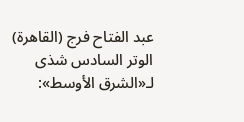عبد الفتاح فرج (القاهرة)
الوتر السادس شذى لـ«الشرق الأوسط»: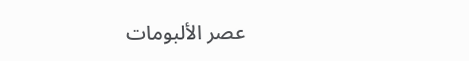عصر الألبومات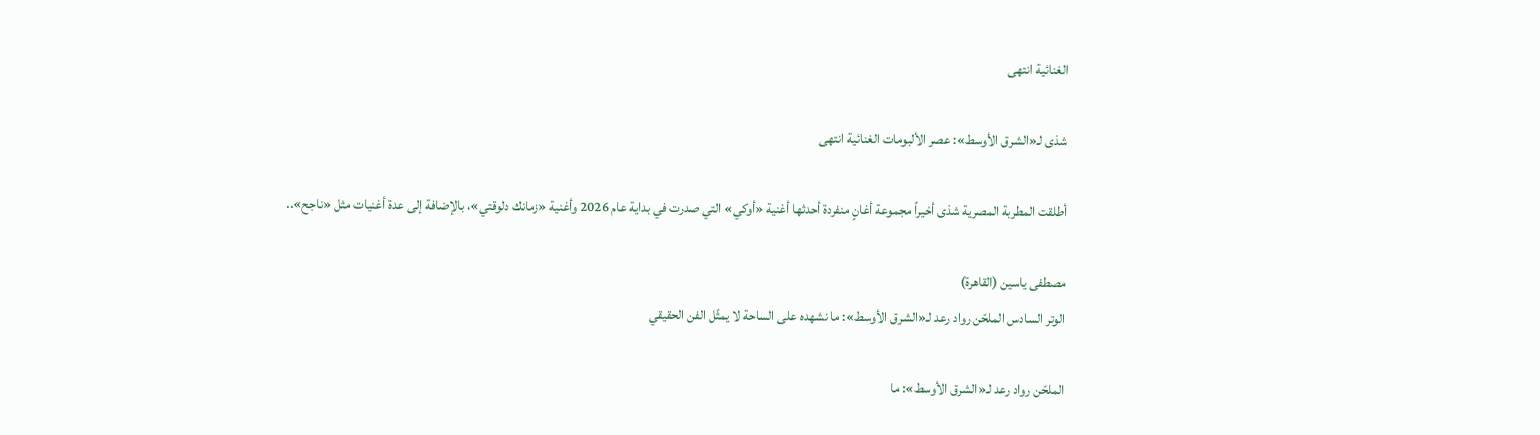الغنائية انتهى

شذى لـ«الشرق الأوسط»: عصر الألبومات الغنائية انتهى

أطلقت المطربة المصرية شذى أخيراً مجموعة أغانٍ منفردة أحدثها أغنية «أوكي» التي صدرت في بداية عام 2026 وأغنية «زمانك دلوقتي»، بالإضافة إلى عدة أغنيات مثل «ناجح»..

مصطفى ياسين (القاهرة)
الوتر السادس الملحّن رواد رعد لـ«الشرق الأوسط»: ما نشهده على الساحة لا يمثّل الفن الحقيقي

الملحّن رواد رعد لـ«الشرق الأوسط»: ما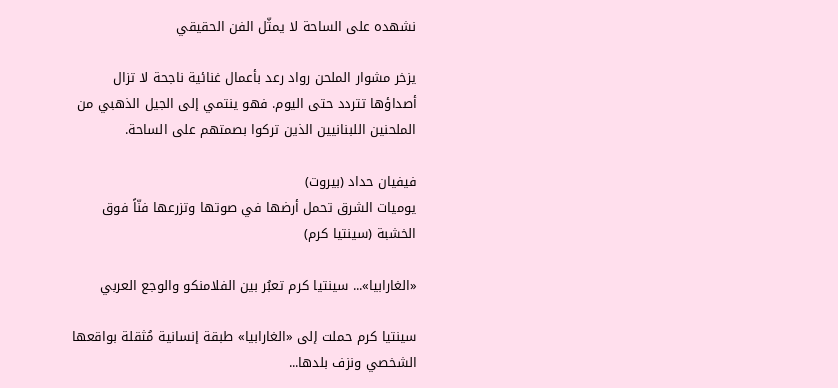نشهده على الساحة لا يمثّل الفن الحقيقي

يزخر مشوار الملحن رواد رعد بأعمال غنائية ناجحة لا تزال أصداؤها تتردد حتى اليوم. فهو ينتمي إلى الجيل الذهبي من الملحنين اللبنانيين الذين تركوا بصمتهم على الساحة.

فيفيان حداد (بيروت)
يوميات الشرق تحمل أرضها في صوتها وتزرعها فنّاً فوق الخشبة (سينتيا كرم)

«الغارابيا»... سينتيا كرم تعبُر بين الفلامنكو والوجع العربي

سينتيا كرم حملت إلى «الغارابيا» طبقة إنسانية مُثقلة بواقعها الشخصي ونزف بلدها...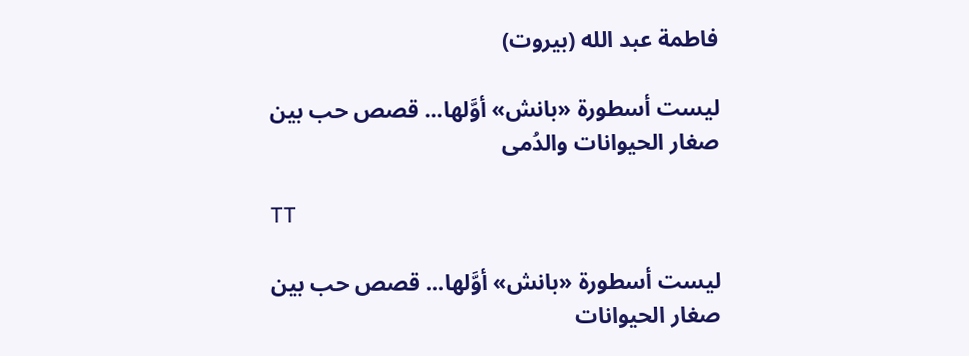فاطمة عبد الله (بيروت)

ليست أسطورة «بانش» أوَّلها... قصص حب بين صغار الحيوانات والدُمى

TT

ليست أسطورة «بانش» أوَّلها... قصص حب بين صغار الحيوانات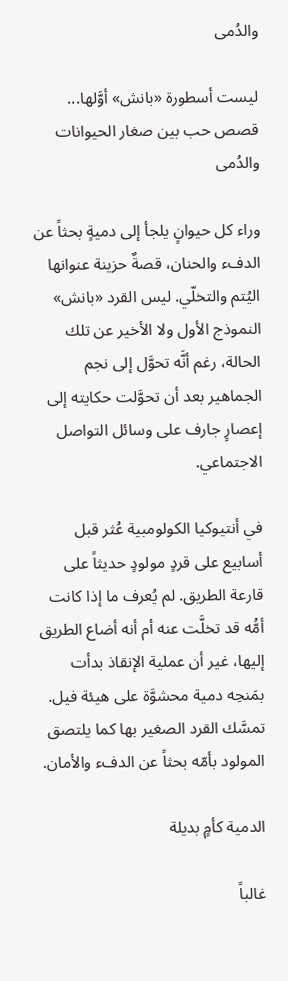والدُمى

ليست أسطورة «بانش» أوَّلها... قصص حب بين صغار الحيوانات والدُمى

وراء كل حيوانٍ يلجأ إلى دميةٍ بحثاً عن الدفء والحنان، قصةٌ حزينة عنوانها اليُتم والتخلّي. ليس القرد «بانش» النموذج الأول ولا الأخير عن تلك الحالة، رغم أنَّه تحوَّل إلى نجم الجماهير بعد أن تحوَّلت حكايته إلى إعصارٍ جارف على وسائل التواصل الاجتماعي.

في أنتيوكيا الكولومبية عُثر قبل أسابيع على قردٍ مولودٍ حديثاً على قارعة الطريق. لم يُعرف ما إذا كانت أمُّه قد تخلَّت عنه أم أنه أضاع الطريق إليها، غير أن عملية الإنقاذ بدأت بمَنحِه دمية محشوَّة على هيئة فيل. تمسَّك القرد الصغير بها كما يلتصق المولود بأمّه بحثاً عن الدفء والأمان.

الدمية كأمٍ بديلة

غالباً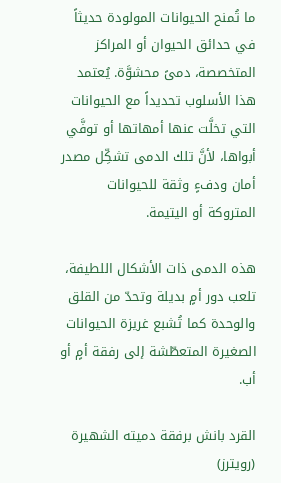ما تُمنح الحيوانات المولودة حديثاً في حدائق الحيوان أو المراكز المتخصصة، دمىً محشوَّة. يُعتمد هذا الأسلوب تحديداً مع الحيوانات التي تخلَّت عنها أمهاتها أو توفَّي أبواها، لأنَّ تلك الدمى تشكِّل مصدر أمان ودفءٍ وثقة للحيوانات المتروكة أو اليتيمة.

هذه الدمى ذات الأشكال اللطيفة، تلعب دور أمٍ بديلة وتحدّ من القلق والوحدة كما تُشبع غريزة الحيوانات الصغيرة المتعطّشة إلى رفقة أمٍ أو أب.

القرد بانش برفقة دميته الشهيرة (رويترز)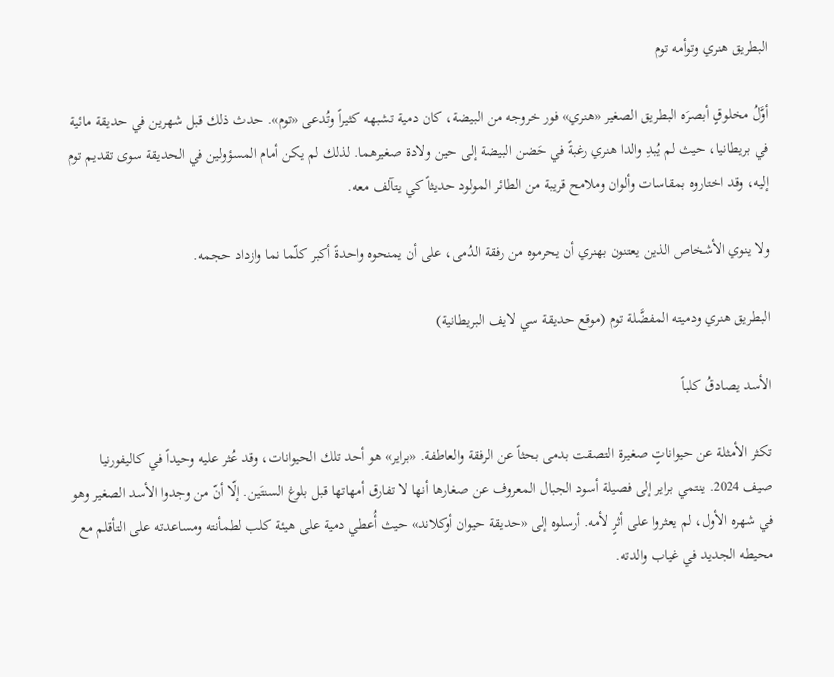البطريق هنري وتوأمه توم

أوَّلُ مخلوقٍ أبصرَه البطريق الصغير «هنري» فور خروجه من البيضة، كان دمية تشبهه كثيراً وتُدعى «توم». حدث ذلك قبل شهرين في حديقة مائية في بريطانيا، حيث لم يُبدِ والدا هنري رغبةً في حَضن البيضة إلى حين ولادة صغيرهما. لذلك لم يكن أمام المسؤولين في الحديقة سوى تقديم توم إليه، وقد اختاروه بمقاسات وألوان وملامح قريبة من الطائر المولود حديثاً كي يتآلف معه.

ولا ينوي الأشخاص الذين يعتنون بهنري أن يحرموه من رفقة الدُمى، على أن يمنحوه واحدةً أكبر كلّما نما وازداد حجمه.

البطريق هنري ودميته المفضَّلة توم (موقع حديقة سي لايف البريطانية)

الأسد يصادقُ كلباً

تكثر الأمثلة عن حيواناتٍ صغيرة التصقت بدمى بحثاً عن الرفقة والعاطفة. «براير» هو أحد تلك الحيوانات، وقد عُثر عليه وحيداً في كاليفورنيا صيف 2024. ينتمي براير إلى فصيلة أسود الجبال المعروف عن صغارها أنها لا تفارق أمهاتها قبل بلوغ السنتَين. إلّا أنّ من وجدوا الأسد الصغير وهو في شهره الأول، لم يعثروا على أثرٍ لأمه. أرسلوه إلى «حديقة حيوان أوكلاند» حيث أُعطي دمية على هيئة كلب لطمأنته ومساعدته على التأقلم مع محيطه الجديد في غياب والدته.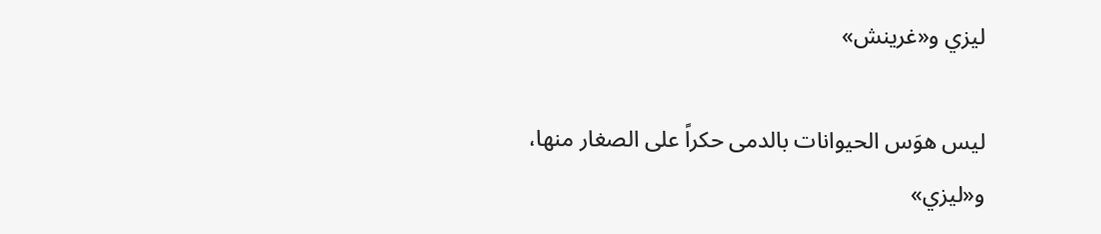ليزي و«غرينش»

ليس هوَس الحيوانات بالدمى حكراً على الصغار منها، و«ليزي»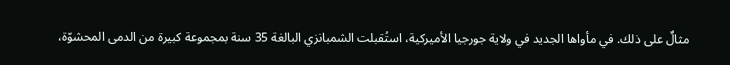مثالٌ على ذلك. في مأواها الجديد في ولاية جورجيا الأميركية، استُقبلت الشمبانزي البالغة 35 سنة بمجموعة كبيرة من الدمى المحشوّة،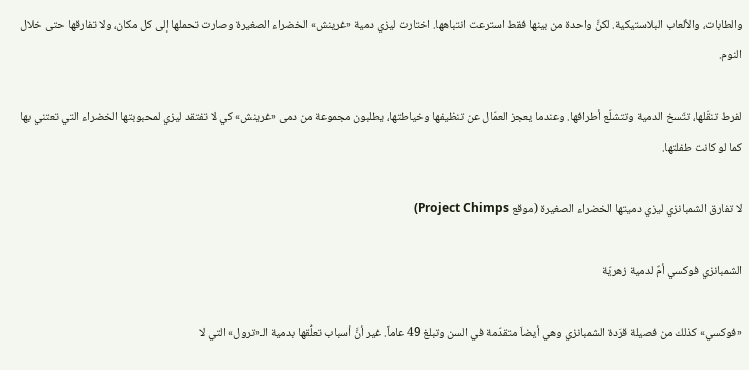والطابات، والألعاب البلاستيكية. لكنَّ واحدة من بينها فقط استرعت انتباهها. اختارت ليزي دمية «غرينش» الخضراء الصغيرة وصارت تحملها إلى كل مكان، ولا تفارقها حتى خلال النوم.

لفرط تنقّلها، تتّسخ الدمية وتتشلّع أطرافها. وعندما يعجز العمّال عن تنظيفها وخياطتها، يطلبون مجموعة من دمى «غرينش» كي لا تفتقد ليزي لمحبوبتها الخضراء التي تعتني بها كما لو كانت طفلتها.

لا تفارق الشمبانزي ليزي دميتها الخضراء الصغيرة (موقع Project Chimps)

الشمبانزي فوكسي أمٌ لدمية زهريّة

«فوكسي» كذلك من فصيلة قرَدة الشمبانزي وهي أيضاَ متقدّمة في السن وتبلغ 49 عاماً. غير أنَّ أسباب تعلُّقها بدمية الـ«ترول» التي لا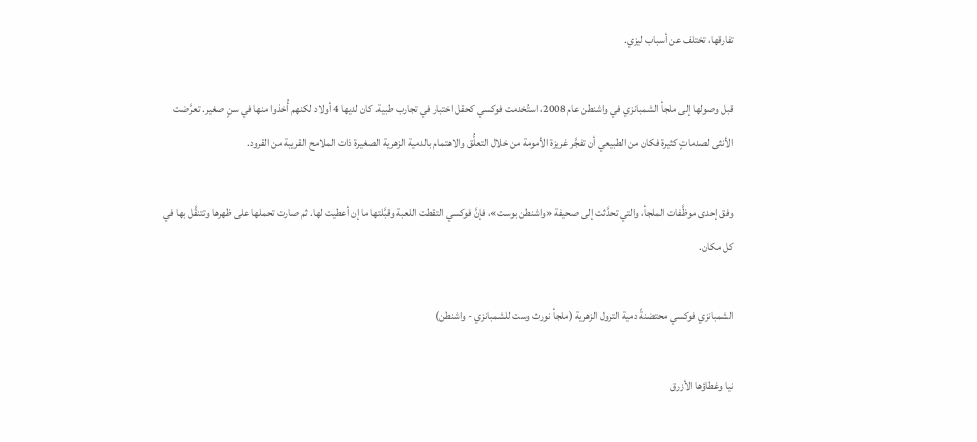تفارقها، تختلف عن أسباب ليزي.

قبل وصولها إلى ملجأ الشمبانزي في واشنطن عام 2008، استُخدمت فوكسي كحقل اختبار في تجارب طبية. كان لديها 4 أولاد لكنهم أُخذوا منها في سنٍ صغير. تعرَّضت الأنثى لصدماتٍ كثيرة فكان من الطبيعي أن تفجَّر غريزة الأمومة من خلال التعلُّق والاهتمام بالدمية الزهرية الصغيرة ذات الملامح القريبة من القرود.

وفق إحدى موظَّفات الملجأ، والتي تحدَّثت إلى صحيفة «واشنطن بوست»، فإنَّ فوكسي التقطت اللعبة وقبَّلتها ما إن أعطيت لها. ثم صارت تحملها على ظهرها وتتنقَّل بها في كل مكان.

الشمبانزي فوكسي محتضنةً دمية الترول الزهرية (ملجأ نورث وست للشمبانزي - واشنطن)

نيا وغطاؤها الأزرق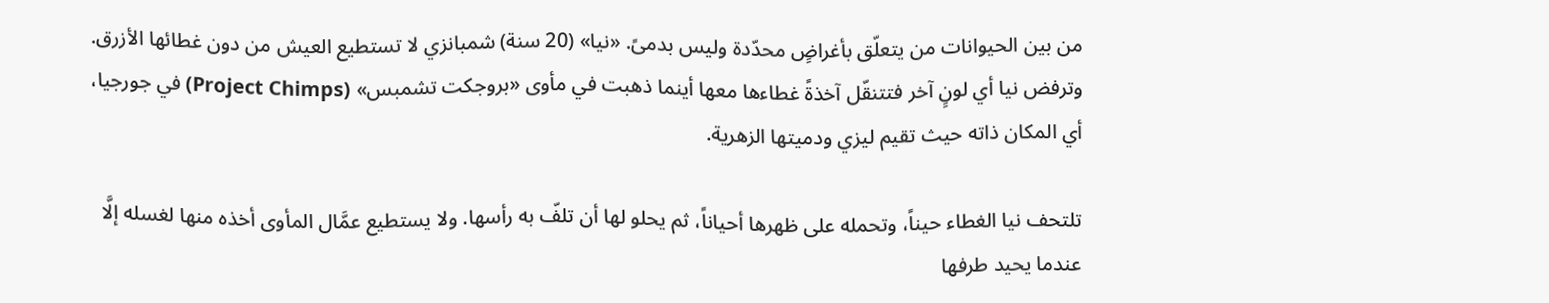من بين الحيوانات من يتعلّق بأغراضٍ محدّدة وليس بدمىً. «نيا» (20 سنة) شمبانزي لا تستطيع العيش من دون غطائها الأزرق. وترفض نيا أي لونٍ آخر فتتنقّل آخذةً غطاءها معها أينما ذهبت في مأوى «بروجكت تشمبس» (Project Chimps) في جورجيا، أي المكان ذاته حيث تقيم ليزي ودميتها الزهرية.

تلتحف نيا الغطاء حيناً، وتحمله على ظهرها أحياناً، ثم يحلو لها أن تلفّ به رأسها. ولا يستطيع عمَّال المأوى أخذه منها لغسله إلَّا عندما يحيد طرفها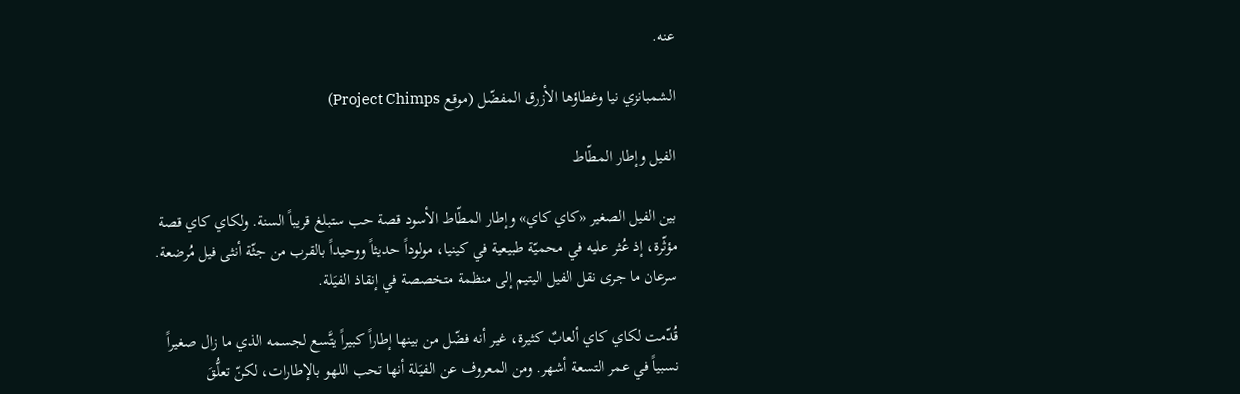عنه.

الشمبانزي نيا وغطاؤها الأزرق المفضّل (موقع Project Chimps)

الفيل وإطار المطّاط

بين الفيل الصغير «كاي كاي» وإطار المطّاط الأسود قصة حب ستبلغ قريباً السنة. ولكاي كاي قصة مؤثّرة، إذ عُثر عليه في محميّة طبيعية في كينيا، مولوداً حديثاً ووحيداً بالقرب من جثّة أنثى فيل مُرضعة. سرعان ما جرى نقل الفيل اليتيم إلى منظمة متخصصة في إنقاذ الفيَلة.

قُدّمت لكاي كاي ألعابٌ كثيرة، غير أنه فضّل من بينها إطاراً كبيراً يتَّسع لجسمه الذي ما زال صغيراً نسبياً في عمر التسعة أشهر. ومن المعروف عن الفيَلة أنها تحب اللهو بالإطارات، لكنّ تعلُّقَ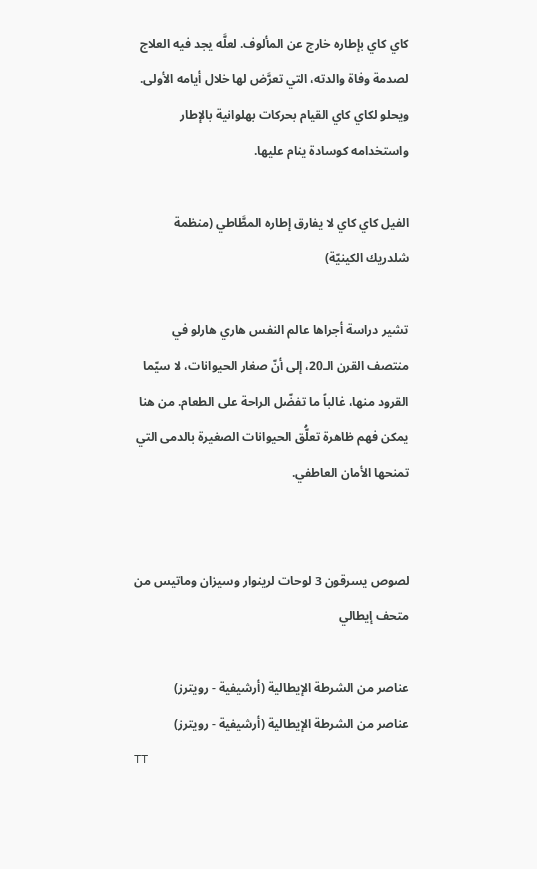كاي كاي بإطاره خارج عن المألوف. لعلَّه يجد فيه العلاج لصدمة وفاة والدته، التي تعرَّض لها خلال أيامه الأولى. ويحلو لكاي كاي القيام بحركات بهلوانية بالإطار واستخدامه كوسادة ينام عليها.

الفيل كاي كاي لا يفارق إطاره المطَّاطي (منظمة شلدريك الكينيّة)

تشير دراسة أجراها عالم النفس هاري هارلو في منتصف القرن الـ20، إلى أنّ صغار الحيوانات، لا سيّما القرود منها، غالباً ما تفضّل الراحة على الطعام. من هنا يمكن فهم ظاهرة تعلُّق الحيوانات الصغيرة بالدمى التي تمنحها الأمان العاطفي.


لصوص يسرقون 3 لوحات لرينوار وسيزان وماتيس من متحف إيطالي

عناصر من الشرطة الإيطالية (أرشيفية - رويترز)
عناصر من الشرطة الإيطالية (أرشيفية - رويترز)
TT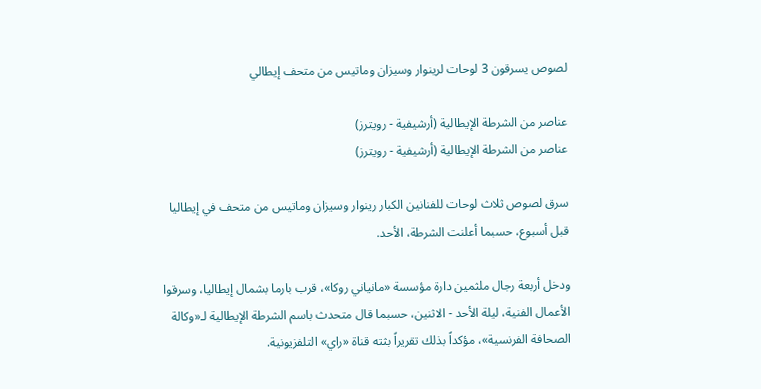لصوص يسرقون 3 لوحات لرينوار وسيزان وماتيس من متحف إيطالي

عناصر من الشرطة الإيطالية (أرشيفية - رويترز)
عناصر من الشرطة الإيطالية (أرشيفية - رويترز)

سرق لصوص ثلاث لوحات للفنانين الكبار رينوار وسيزان وماتيس من متحف في إيطاليا قبل أسبوع، حسبما أعلنت الشرطة، الأحد.

ودخل أربعة رجال ملثمين دارة مؤسسة «مانياني روكا»، قرب بارما بشمال إيطاليا، وسرقوا الأعمال الفنية، ليلة الأحد - الاثنين، حسبما قال متحدث باسم الشرطة الإيطالية لـ«وكالة الصحافة الفرنسية»، مؤكداً بذلك تقريراً بثته قناة «راي» التلفزيونية.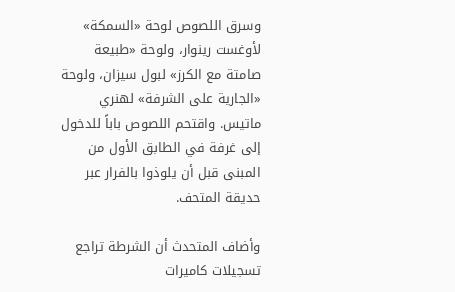وسرق اللصوص لوحة «السمكة» لأوغست رينوار، ولوحة «طبيعة صامتة مع الكرز» لبول سيزان، ولوحة «الجارية على الشرفة» لهنري ماتيس. واقتحم اللصوص باباً للدخول إلى غرفة في الطابق الأول من المبنى قبل أن يلوذوا بالفرار عبر حديقة المتحف.

وأضاف المتحدث أن الشرطة تراجع تسجيلات كاميرات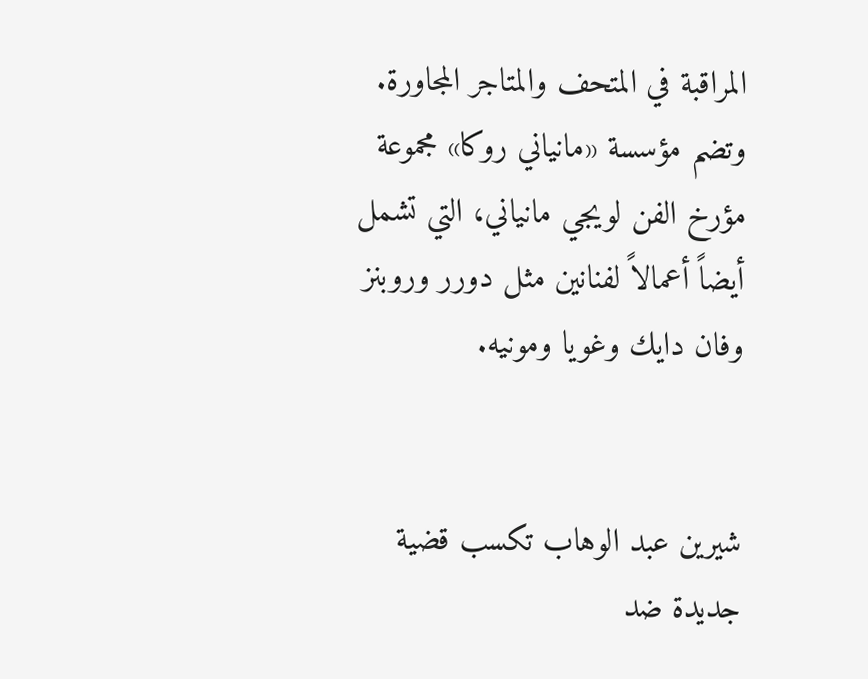المراقبة في المتحف والمتاجر المجاورة. وتضم مؤسسة «مانياني روكا» مجموعة مؤرخ الفن لويجي مانياني، التي تشمل أيضاً أعمالاً لفنانين مثل دورر وروبنز وفان دايك وغويا ومونيه.


شيرين عبد الوهاب تكسب قضية جديدة ضد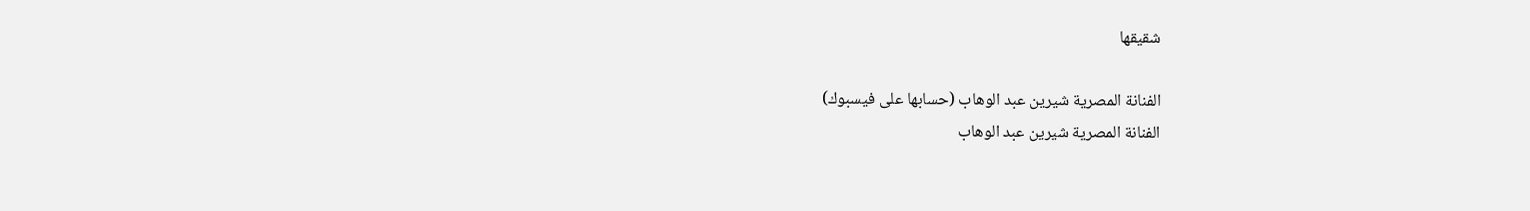شقيقها

الفنانة المصرية شيرين عبد الوهاب (حسابها على فيسبوك)
الفنانة المصرية شيرين عبد الوهاب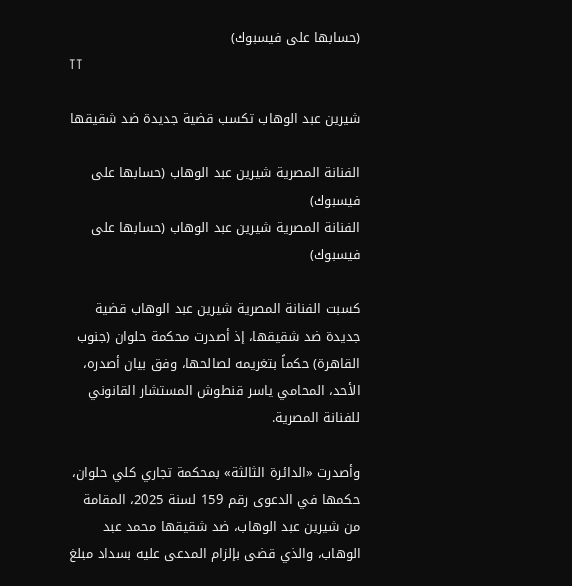(حسابها على فيسبوك)
TT

شيرين عبد الوهاب تكسب قضية جديدة ضد شقيقها

الفنانة المصرية شيرين عبد الوهاب (حسابها على فيسبوك)
الفنانة المصرية شيرين عبد الوهاب (حسابها على فيسبوك)

كسبت الفنانة المصرية شيرين عبد الوهاب قضية جديدة ضد شقيقها، إذ أصدرت محكمة حلوان (جنوب القاهرة) حكماً بتغريمه لصالحها، وفق بيان أصدره، الأحد، المحامي ياسر قنطوش المستشار القانوني للفنانة المصرية.

وأصدرت «الدائرة الثالثة» بمحكمة تجاري كلي حلوان، حكمها في الدعوى رقم 159 لسنة 2025، المقامة من شيرين عبد الوهاب، ضد شقيقها محمد عبد الوهاب، والذي قضى بإلزام المدعى عليه بسداد مبلغ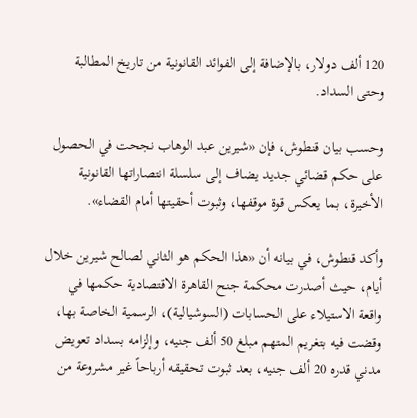120 ألف دولار، بالإضافة إلى الفوائد القانونية من تاريخ المطالبة وحتى السداد.

وحسب بيان قنطوش، فإن «شيرين عبد الوهاب نجحت في الحصول على حكم قضائي جديد يضاف إلى سلسلة انتصاراتها القانونية الأخيرة، بما يعكس قوة موقفها، وثبوت أحقيتها أمام القضاء».

وأكد قنطوش، في بيانه أن «هذا الحكم هو الثاني لصالح شيرين خلال أيام، حيث أصدرت محكمة جنح القاهرة الاقتصادية حكمها في واقعة الاستيلاء على الحسابات (السوشيالية)، الرسمية الخاصة بها، وقضت فيه بتغريم المتهم مبلغ 50 ألف جنيه، وإلزامه بسداد تعويض مدني قدره 20 ألف جنيه، بعد ثبوت تحقيقه أرباحاً غير مشروعة من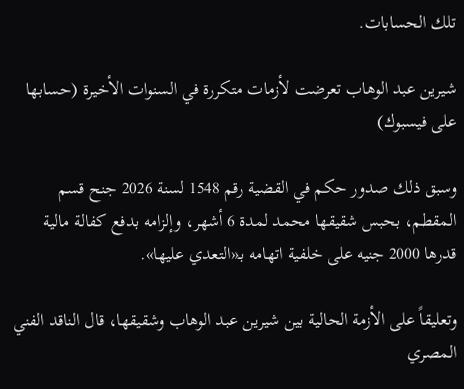تلك الحسابات.

شيرين عبد الوهاب تعرضت لأزمات متكررة في السنوات الأخيرة (حسابها على فيسبوك)

وسبق ذلك صدور حكم في القضية رقم 1548 لسنة 2026 جنح قسم المقطم، بحبس شقيقها محمد لمدة 6 أشهر، وإلزامه بدفع كفالة مالية قدرها 2000 جنيه على خلفية اتهامه بـ«التعدي عليها».

وتعليقاً على الأزمة الحالية بين شيرين عبد الوهاب وشقيقها، قال الناقد الفني المصري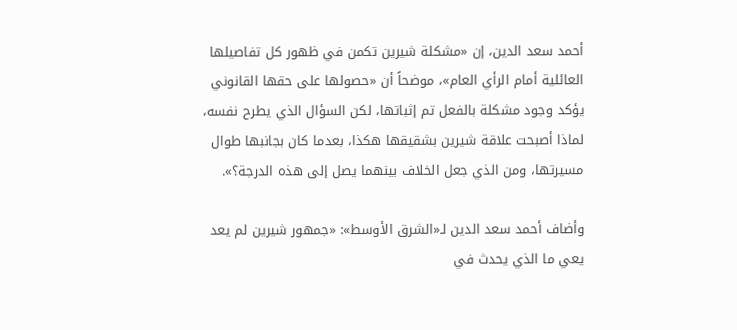أحمد سعد الدين، إن «مشكلة شيرين تكمن في ظهور كل تفاصيلها العائلية أمام الرأي العام»، موضحاً أن «حصولها على حقها القانوني يؤكد وجود مشكلة بالفعل تم إثباتها، لكن السؤال الذي يطرح نفسه، لماذا أصبحت علاقة شيرين بشقيقها هكذا، بعدما كان بجانبها طوال مسيرتها، ومن الذي جعل الخلاف بينهما يصل إلى هذه الدرجة؟».

وأضاف أحمد سعد الدين لـ«الشرق الأوسط»: «جمهور شيرين لم يعد يعي ما الذي يحدث في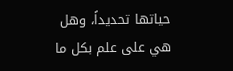حياتها تحديداً، وهل هي على علم بكل ما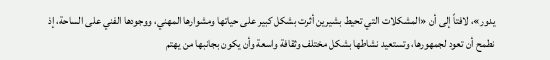يدور»، لافتاً إلى أن «المشكلات التي تحيط بشيرين أثرت بشكل كبير على حياتها ومشوارها المهني، ووجودها الفني على الساحة، إذ نطمح أن تعود لجمهورها، وتستعيد نشاطها بشكل مختلف وثقافة واسعة وأن يكون بجانبها من يهتم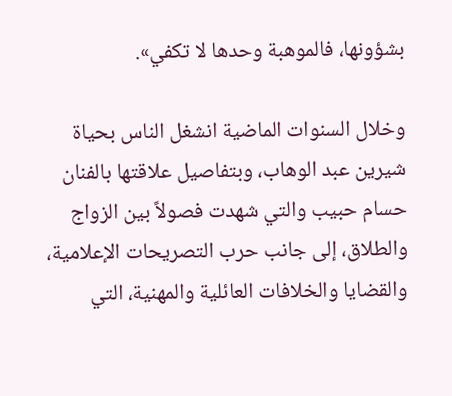بشؤونها، فالموهبة وحدها لا تكفي».

وخلال السنوات الماضية انشغل الناس بحياة شيرين عبد الوهاب، وبتفاصيل علاقتها بالفنان حسام حبيب والتي شهدت فصولاً بين الزواج والطلاق، إلى جانب حرب التصريحات الإعلامية، والقضايا والخلافات العائلية والمهنية، التي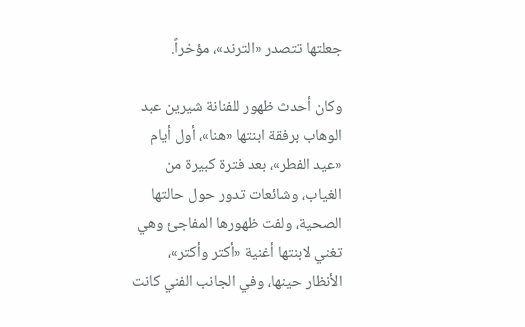جعلتها تتصدر «الترند»، مؤخراً.

وكان أحدث ظهور للفنانة شيرين عبد الوهاب برفقة ابنتها «هنا»، أول أيام «عيد الفطر»، بعد فترة كبيرة من الغياب، وشائعات تدور حول حالتها الصحية، ولفت ظهورها المفاجئ وهي تغني لابنتها أغنية «أكتر وأكتر»، الأنظار حينها، وفي الجانب الفني كانت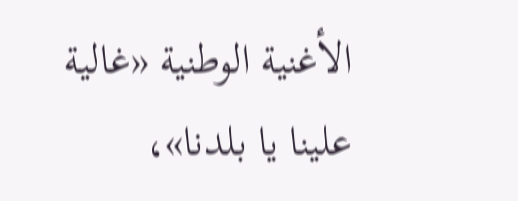الأغنية الوطنية «غالية علينا يا بلدنا»،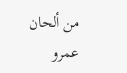من ألحان عمرو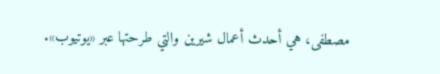مصطفى، هي أحدث أعمال شيرين والتي طرحتها عبر «يوتيوب».